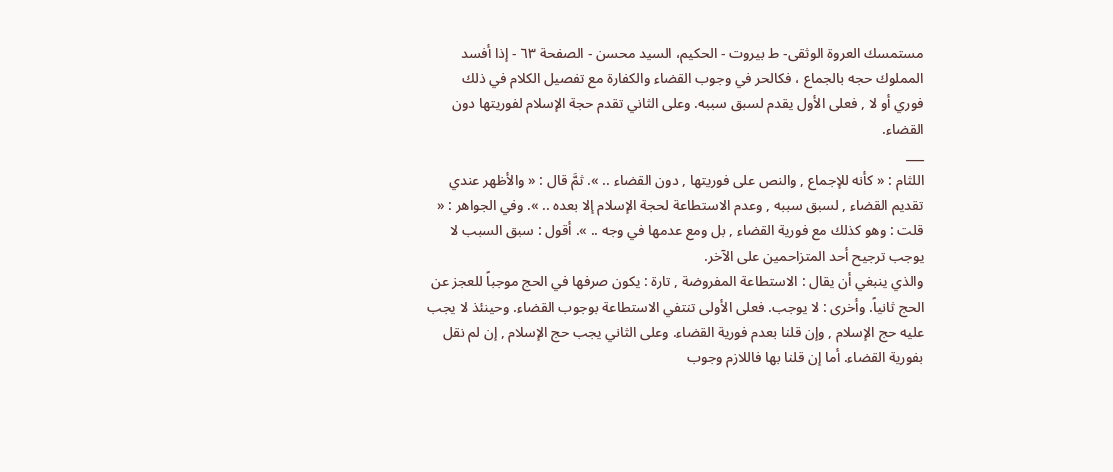مستمسك العروة الوثقى- ط بیروت - الحكيم، السيد محسن - الصفحة ٦٣ - إذا أفسد المملوك حجه بالجماع ، فكالحر في وجوب القضاء والكفارة مع تفصيل الكلام في ذلك
فوري أو لا , فعلى الأول يقدم لسبق سببه. وعلى الثاني تقدم حجة الإسلام لفوريتها دون القضاء.
___
اللثام : « كأنه للإجماع , والنص على فوريتها , دون القضاء .. ». ثمَّ قال : « والأظهر عندي تقديم القضاء , لسبق سببه , وعدم الاستطاعة لحجة الإسلام إلا بعده .. ». وفي الجواهر : « قلت : وهو كذلك مع فورية القضاء , بل ومع عدمها في وجه .. ». أقول : سبق السبب لا يوجب ترجيح أحد المتزاحمين على الآخر.
والذي ينبغي أن يقال : الاستطاعة المفروضة , تارة : يكون صرفها في الحج موجباً للعجز عن الحج ثانياً. وأخرى : لا يوجب. فعلى الأولى تنتفي الاستطاعة بوجوب القضاء. وحينئذ لا يجب عليه حج الإسلام , وإن قلنا بعدم فورية القضاء. وعلى الثاني يجب حج الإسلام , إن لم نقل بفورية القضاء. أما إن قلنا بها فاللازم وجوب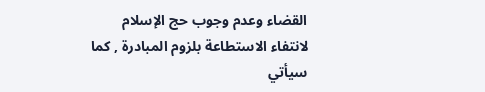القضاء وعدم وجوب حج الإسلام لانتفاء الاستطاعة بلزوم المبادرة , كما سيأتي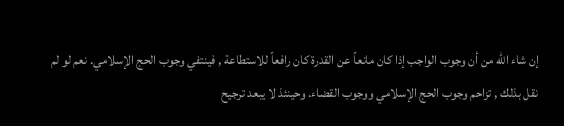إن شاء الله من أن وجوب الواجب إذا كان مانعاً عن القدرة كان رافعاً للاستطاعة , فينتفي وجوب الحج الإسلامي. نعم لو لم نقل بذلك , تزاحم وجوب الحج الإسلامي ووجوب القضاء. وحينئذ لا يبعد ترجيح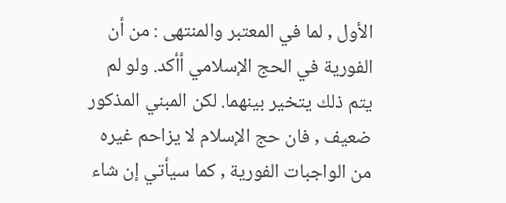الأول , لما في المعتبر والمنتهى : من أن الفورية في الحج الإسلامي أأكد. ولو لم يتم ذلك يتخير بينهما. لكن المبني المذكور ضعيف , فان حج الإسلام لا يزاحم غيره من الواجبات الفورية , كما سيأتي إن شاء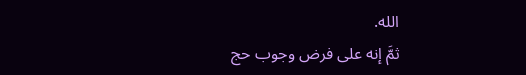الله.
ثمَّ إنه على فرض وجوب حج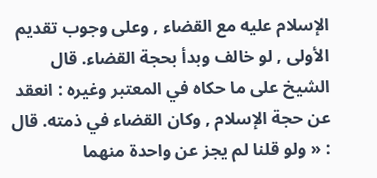الإسلام عليه مع القضاء , وعلى وجوب تقديم الأولى , لو خالف وبدأ بحجة القضاء. قال الشيخ على ما حكاه في المعتبر وغيره : انعقد عن حجة الإسلام , وكان القضاء في ذمته. قال : « ولو قلنا لم يجز عن واحدة منهما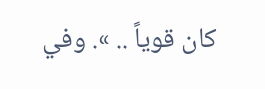كان قوياً .. ». وفي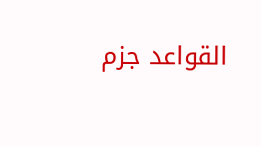القواعد جزم